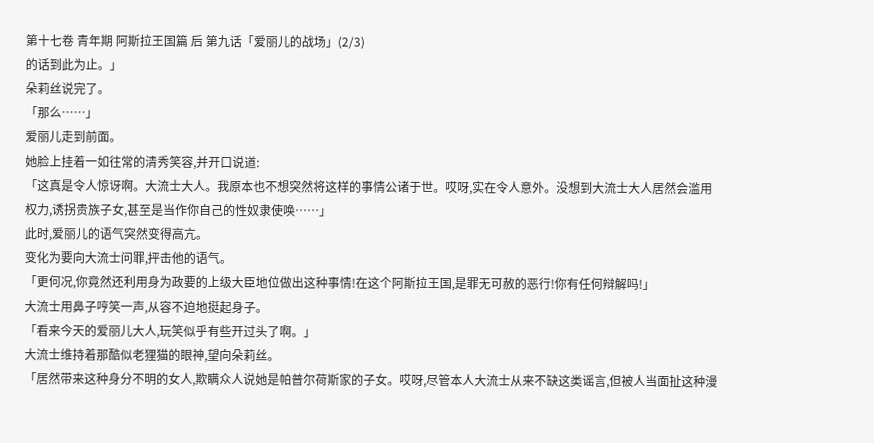第十七卷 青年期 阿斯拉王国篇 后 第九话「爱丽儿的战场」(2/3)
的话到此为止。」
朵莉丝说完了。
「那么……」
爱丽儿走到前面。
她脸上挂着一如往常的清秀笑容,并开口说道:
「这真是令人惊讶啊。大流士大人。我原本也不想突然将这样的事情公诸于世。哎呀,实在令人意外。没想到大流士大人居然会滥用权力,诱拐贵族子女,甚至是当作你自己的性奴隶使唤……」
此时,爱丽儿的语气突然变得高亢。
变化为要向大流士问罪,抨击他的语气。
「更何况,你竟然还利用身为政要的上级大臣地位做出这种事情!在这个阿斯拉王国,是罪无可赦的恶行!你有任何辩解吗!」
大流士用鼻子哼笑一声,从容不迫地挺起身子。
「看来今天的爱丽儿大人,玩笑似乎有些开过头了啊。」
大流士维持着那酷似老狸猫的眼神,望向朵莉丝。
「居然带来这种身分不明的女人,欺瞒众人说她是帕普尔荷斯家的子女。哎呀,尽管本人大流士从来不缺这类谣言,但被人当面扯这种漫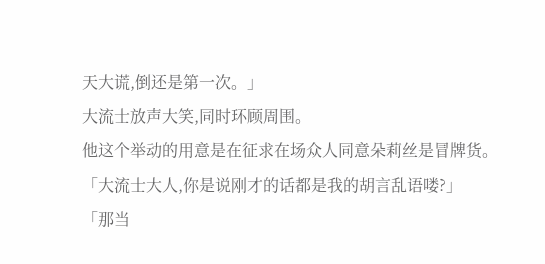天大谎,倒还是第一次。」
大流士放声大笑,同时环顾周围。
他这个举动的用意是在征求在场众人同意朵莉丝是冒牌货。
「大流士大人,你是说刚才的话都是我的胡言乱语喽?」
「那当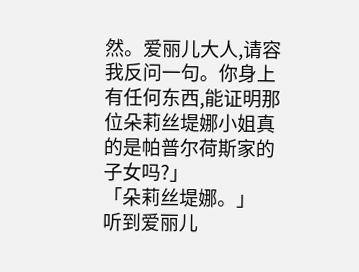然。爱丽儿大人,请容我反问一句。你身上有任何东西,能证明那位朵莉丝堤娜小姐真的是帕普尔荷斯家的子女吗?」
「朵莉丝堤娜。」
听到爱丽儿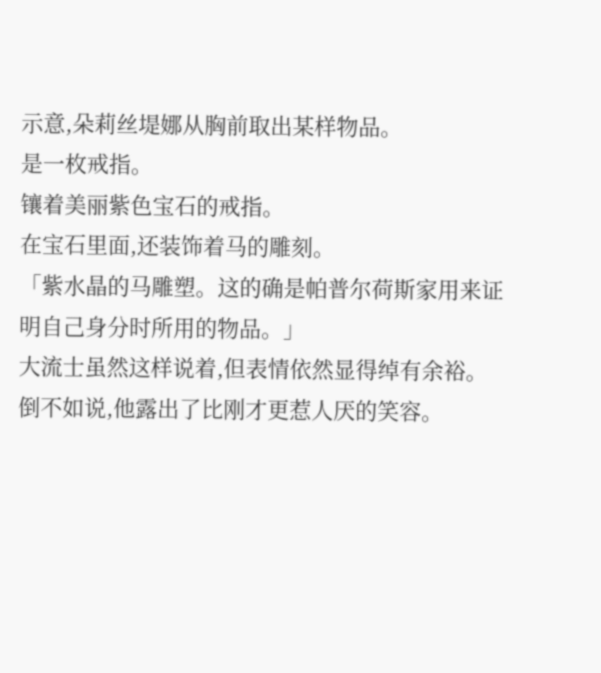示意,朵莉丝堤娜从胸前取出某样物品。
是一枚戒指。
镶着美丽紫色宝石的戒指。
在宝石里面,还装饰着马的雕刻。
「紫水晶的马雕塑。这的确是帕普尔荷斯家用来证明自己身分时所用的物品。」
大流士虽然这样说着,但表情依然显得绰有余裕。
倒不如说,他露出了比刚才更惹人厌的笑容。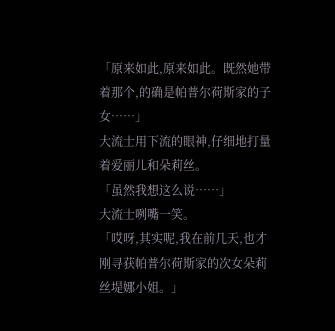「原来如此,原来如此。既然她带着那个,的确是帕普尔荷斯家的子女……」
大流士用下流的眼神,仔细地打量着爱丽儿和朵莉丝。
「虽然我想这么说……」
大流士咧嘴一笑。
「哎呀,其实呢,我在前几天,也才刚寻获帕普尔荷斯家的次女朵莉丝堤娜小姐。」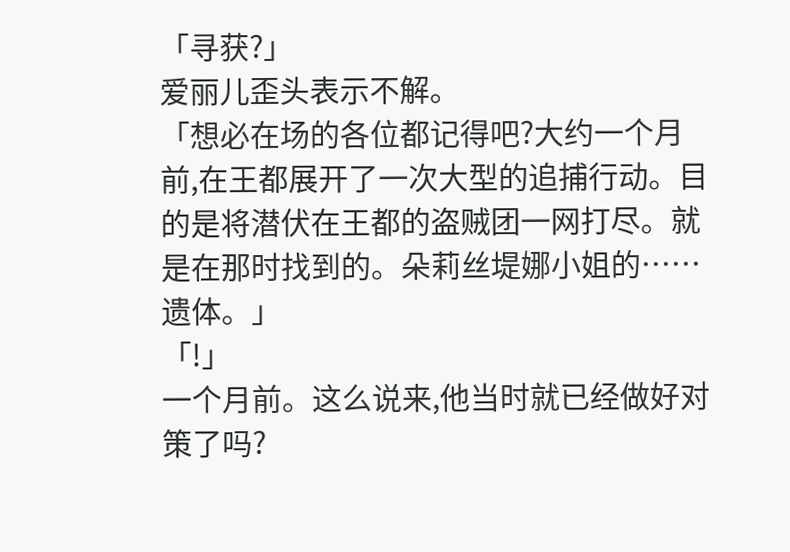「寻获?」
爱丽儿歪头表示不解。
「想必在场的各位都记得吧?大约一个月前,在王都展开了一次大型的追捕行动。目的是将潜伏在王都的盗贼团一网打尽。就是在那时找到的。朵莉丝堤娜小姐的……遗体。」
「!」
一个月前。这么说来,他当时就已经做好对策了吗?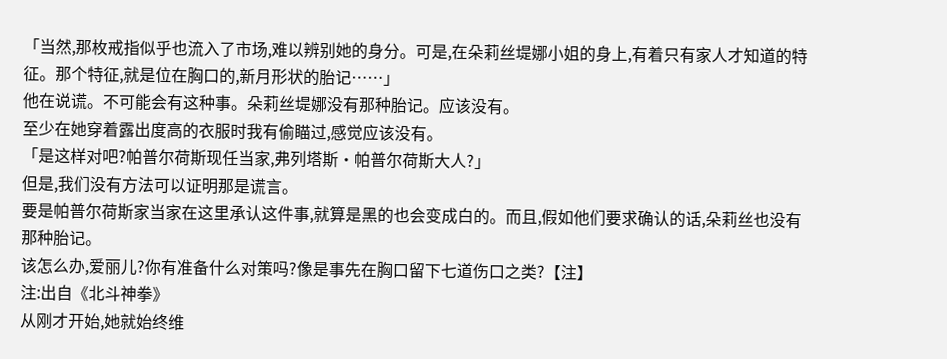「当然,那枚戒指似乎也流入了市场,难以辨别她的身分。可是,在朵莉丝堤娜小姐的身上,有着只有家人才知道的特征。那个特征,就是位在胸口的,新月形状的胎记……」
他在说谎。不可能会有这种事。朵莉丝堤娜没有那种胎记。应该没有。
至少在她穿着露出度高的衣服时我有偷瞄过,感觉应该没有。
「是这样对吧?帕普尔荷斯现任当家,弗列塔斯·帕普尔荷斯大人?」
但是,我们没有方法可以证明那是谎言。
要是帕普尔荷斯家当家在这里承认这件事,就算是黑的也会变成白的。而且,假如他们要求确认的话,朵莉丝也没有那种胎记。
该怎么办,爱丽儿?你有准备什么对策吗?像是事先在胸口留下七道伤口之类?【注】
注:出自《北斗神拳》
从刚才开始,她就始终维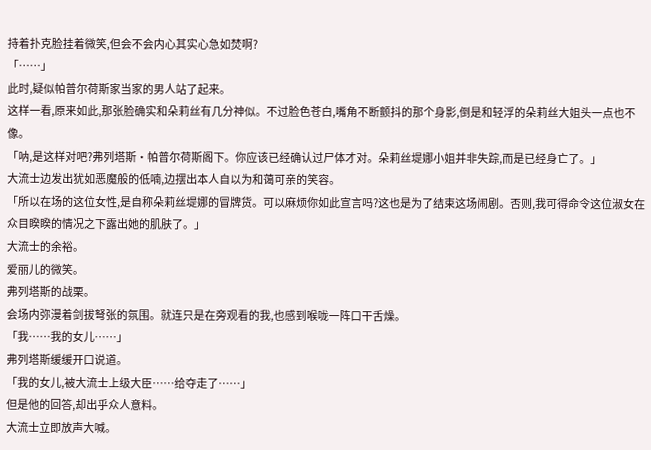持着扑克脸挂着微笑,但会不会内心其实心急如焚啊?
「……」
此时,疑似帕普尔荷斯家当家的男人站了起来。
这样一看,原来如此,那张脸确实和朵莉丝有几分神似。不过脸色苍白,嘴角不断颤抖的那个身影,倒是和轻浮的朵莉丝大姐头一点也不像。
「呐,是这样对吧?弗列塔斯·帕普尔荷斯阁下。你应该已经确认过尸体才对。朵莉丝堤娜小姐并非失踪,而是已经身亡了。」
大流士边发出犹如恶魔般的低喃,边摆出本人自以为和蔼可亲的笑容。
「所以在场的这位女性,是自称朵莉丝堤娜的冒牌货。可以麻烦你如此宣言吗?这也是为了结束这场闹剧。否则,我可得命令这位淑女在众目睽睽的情况之下露出她的肌肤了。」
大流士的余裕。
爱丽儿的微笑。
弗列塔斯的战栗。
会场内弥漫着剑拔弩张的氛围。就连只是在旁观看的我,也感到喉咙一阵口干舌燥。
「我……我的女儿……」
弗列塔斯缓缓开口说道。
「我的女儿,被大流士上级大臣……给夺走了……」
但是他的回答,却出乎众人意料。
大流士立即放声大喊。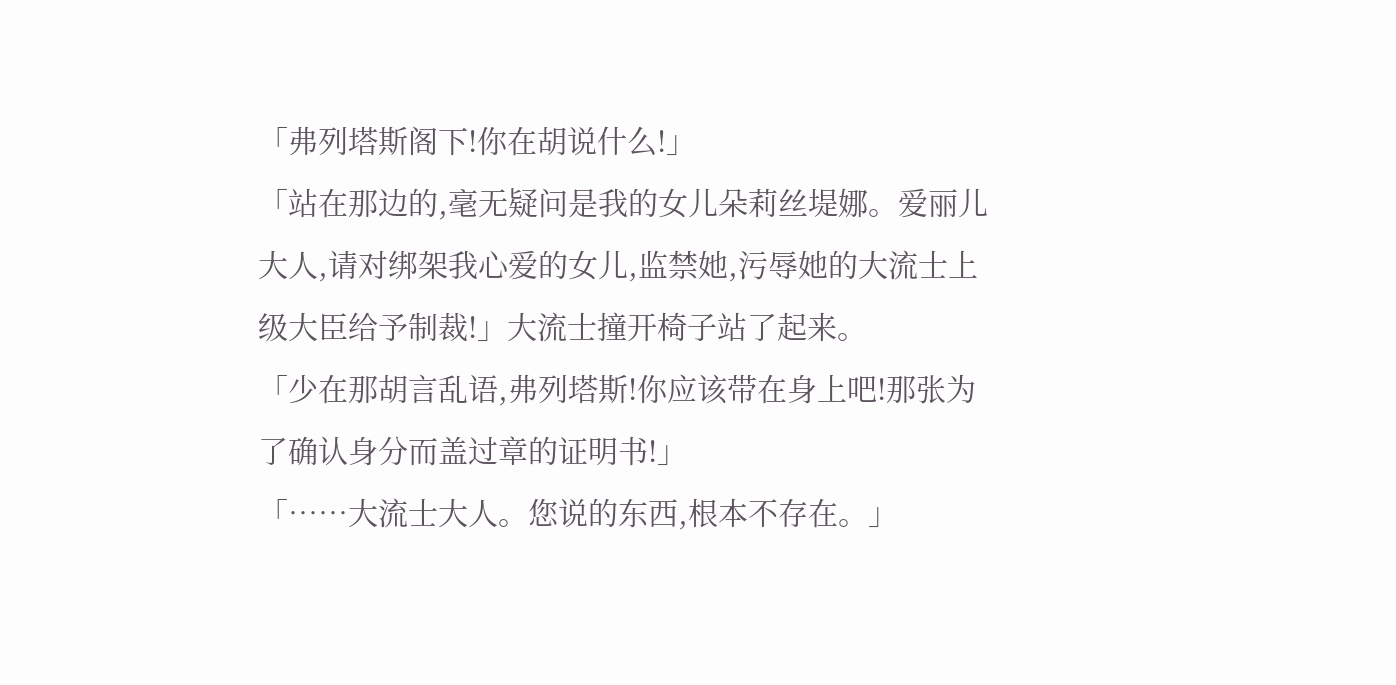「弗列塔斯阁下!你在胡说什么!」
「站在那边的,毫无疑问是我的女儿朵莉丝堤娜。爱丽儿大人,请对绑架我心爱的女儿,监禁她,污辱她的大流士上级大臣给予制裁!」大流士撞开椅子站了起来。
「少在那胡言乱语,弗列塔斯!你应该带在身上吧!那张为了确认身分而盖过章的证明书!」
「……大流士大人。您说的东西,根本不存在。」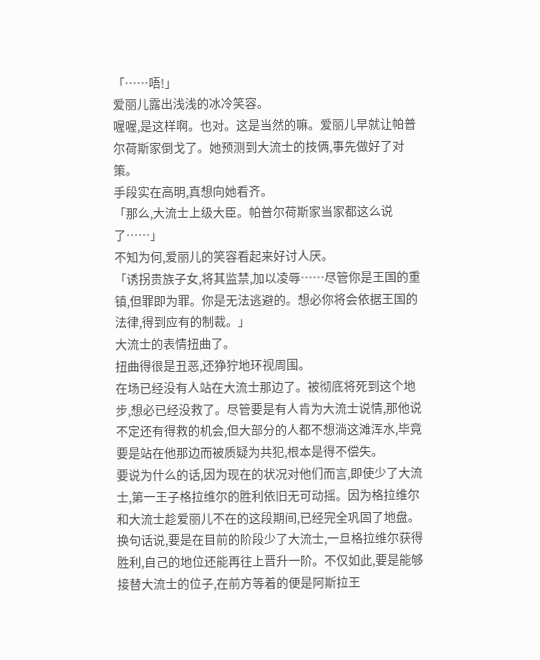「……唔!」
爱丽儿露出浅浅的冰冷笑容。
喔喔,是这样啊。也对。这是当然的嘛。爱丽儿早就让帕普尔荷斯家倒戈了。她预测到大流士的技俩,事先做好了对策。
手段实在高明,真想向她看齐。
「那么,大流士上级大臣。帕普尔荷斯家当家都这么说了……」
不知为何,爱丽儿的笑容看起来好讨人厌。
「诱拐贵族子女,将其监禁,加以凌辱……尽管你是王国的重镇,但罪即为罪。你是无法逃避的。想必你将会依据王国的法律,得到应有的制裁。」
大流士的表情扭曲了。
扭曲得很是丑恶,还狰狞地环视周围。
在场已经没有人站在大流士那边了。被彻底将死到这个地步,想必已经没救了。尽管要是有人肯为大流士说情,那他说不定还有得救的机会,但大部分的人都不想淌这滩浑水,毕竟要是站在他那边而被质疑为共犯,根本是得不偿失。
要说为什么的话,因为现在的状况对他们而言,即使少了大流士,第一王子格拉维尔的胜利依旧无可动摇。因为格拉维尔和大流士趁爱丽儿不在的这段期间,已经完全巩固了地盘。
换句话说,要是在目前的阶段少了大流士,一旦格拉维尔获得胜利,自己的地位还能再往上晋升一阶。不仅如此,要是能够接替大流士的位子,在前方等着的便是阿斯拉王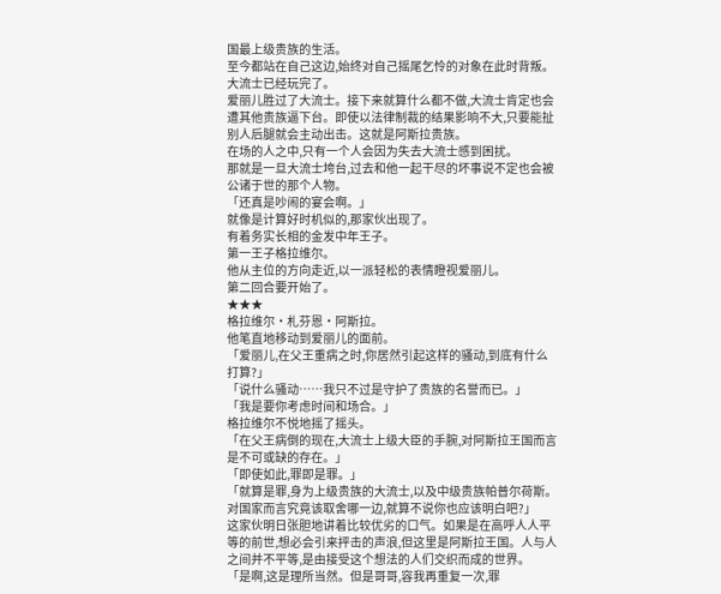国最上级贵族的生活。
至今都站在自己这边,始终对自己摇尾乞怜的对象在此时背叛。
大流士已经玩完了。
爱丽儿胜过了大流士。接下来就算什么都不做,大流士肯定也会遭其他贵族逼下台。即使以法律制裁的结果影响不大,只要能扯别人后腿就会主动出击。这就是阿斯拉贵族。
在场的人之中,只有一个人会因为失去大流士感到困扰。
那就是一旦大流士垮台,过去和他一起干尽的坏事说不定也会被公诸于世的那个人物。
「还真是吵闹的宴会啊。」
就像是计算好时机似的,那家伙出现了。
有着务实长相的金发中年王子。
第一王子格拉维尔。
他从主位的方向走近,以一派轻松的表情瞪视爱丽儿。
第二回合要开始了。
★★★
格拉维尔·札芬恩·阿斯拉。
他笔直地移动到爱丽儿的面前。
「爱丽儿,在父王重病之时,你居然引起这样的骚动,到底有什么打算?」
「说什么骚动……我只不过是守护了贵族的名誉而已。」
「我是要你考虑时间和场合。」
格拉维尔不悦地摇了摇头。
「在父王病倒的现在,大流士上级大臣的手腕,对阿斯拉王国而言是不可或缺的存在。」
「即使如此,罪即是罪。」
「就算是罪,身为上级贵族的大流士,以及中级贵族帕普尔荷斯。对国家而言究竟该取舍哪一边,就算不说你也应该明白吧?」
这家伙明日张胆地讲着比较优劣的口气。如果是在高呼人人平等的前世,想必会引来抨击的声浪,但这里是阿斯拉王国。人与人之间并不平等,是由接受这个想法的人们交织而成的世界。
「是啊,这是理所当然。但是哥哥,容我再重复一次,罪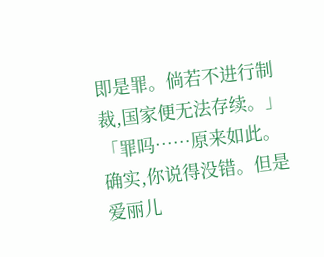即是罪。倘若不进行制裁,国家便无法存续。」
「罪吗……原来如此。确实,你说得没错。但是爱丽儿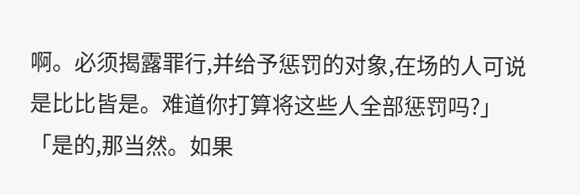啊。必须揭露罪行,并给予惩罚的对象,在场的人可说是比比皆是。难道你打算将这些人全部惩罚吗?」
「是的,那当然。如果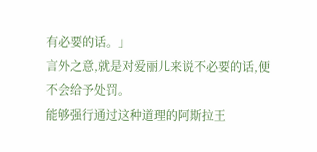有必要的话。」
言外之意,就是对爱丽儿来说不必要的话,便不会给予处罚。
能够强行通过这种道理的阿斯拉王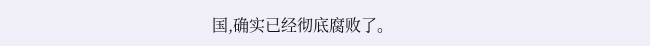国,确实已经彻底腐败了。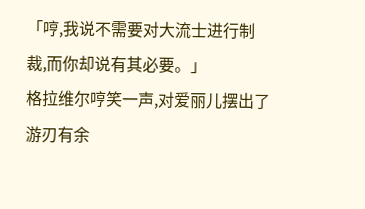「哼,我说不需要对大流士进行制裁,而你却说有其必要。」
格拉维尔哼笑一声,对爱丽儿摆出了游刃有余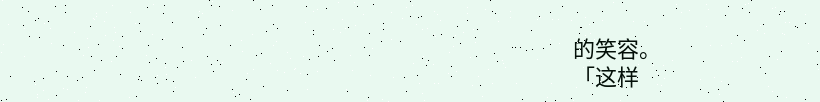的笑容。
「这样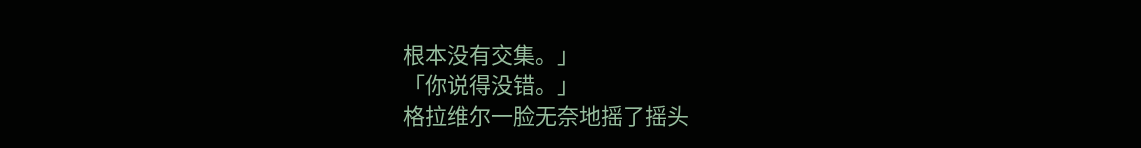根本没有交集。」
「你说得没错。」
格拉维尔一脸无奈地摇了摇头